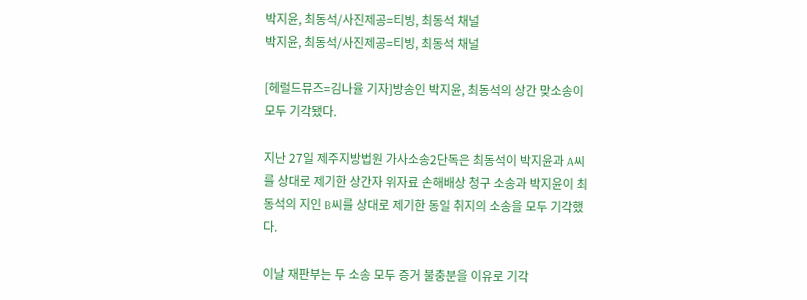박지윤, 최동석/사진제공=티빙, 최동석 채널
박지윤, 최동석/사진제공=티빙, 최동석 채널

[헤럴드뮤즈=김나율 기자]방송인 박지윤, 최동석의 상간 맞소송이 모두 기각됐다.

지난 27일 제주지방법원 가사소송2단독은 최동석이 박지윤과 A씨를 상대로 제기한 상간자 위자료 손해배상 청구 소송과 박지윤이 최동석의 지인 B씨를 상대로 제기한 동일 취지의 소송을 모두 기각했다.

이날 재판부는 두 소송 모두 증거 불충분을 이유로 기각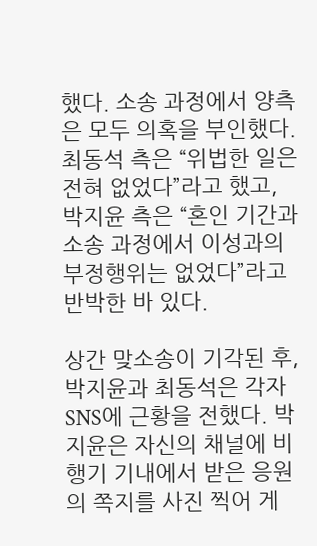했다. 소송 과정에서 양측은 모두 의혹을 부인했다. 최동석 측은 “위법한 일은 전혀 없었다”라고 했고, 박지윤 측은 “혼인 기간과 소송 과정에서 이성과의 부정행위는 없었다”라고 반박한 바 있다.

상간 맞소송이 기각된 후, 박지윤과 최동석은 각자 SNS에 근황을 전했다. 박지윤은 자신의 채널에 비행기 기내에서 받은 응원의 쪽지를 사진 찍어 게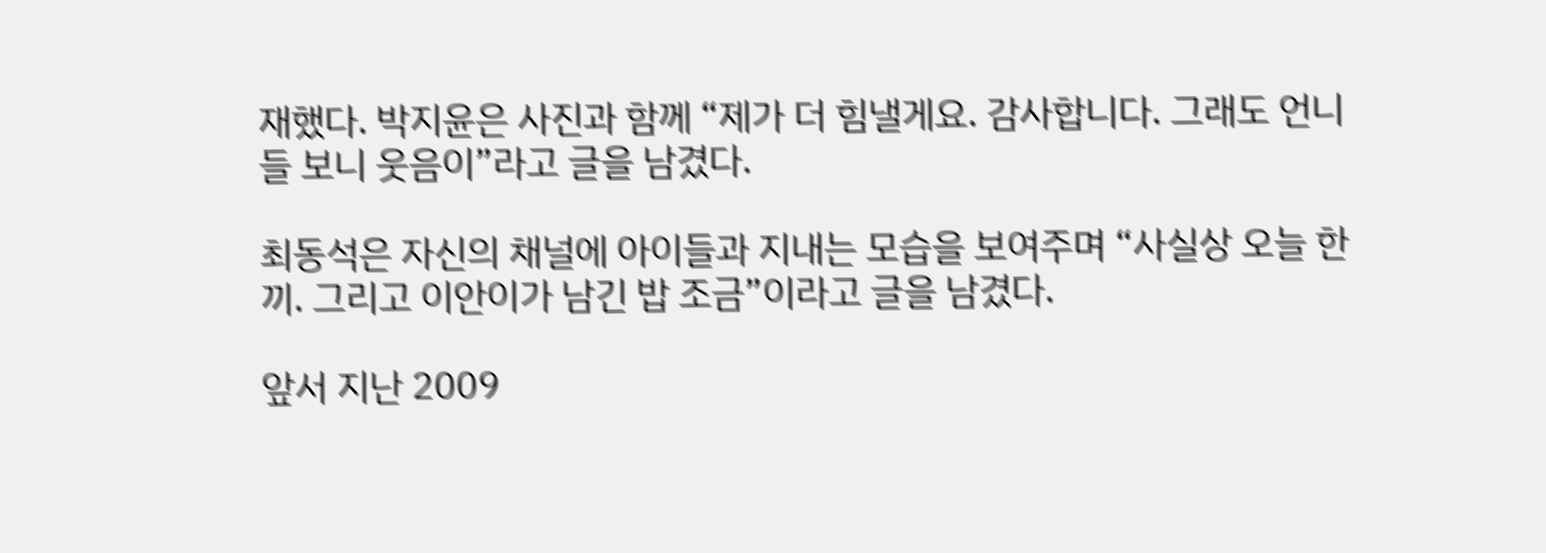재했다. 박지윤은 사진과 함께 “제가 더 힘낼게요. 감사합니다. 그래도 언니들 보니 웃음이”라고 글을 남겼다.

최동석은 자신의 채널에 아이들과 지내는 모습을 보여주며 “사실상 오늘 한 끼. 그리고 이안이가 남긴 밥 조금”이라고 글을 남겼다.

앞서 지난 2009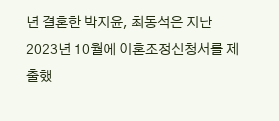년 결혼한 박지윤, 최동석은 지난 2023년 10월에 이혼조정신청서를 제출했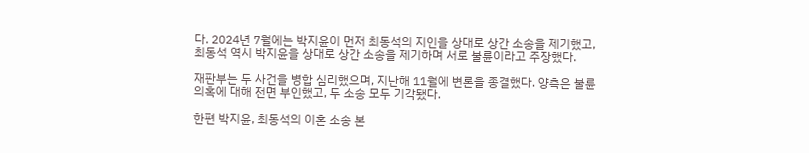다. 2024년 7월에는 박지윤이 먼저 최동석의 지인을 상대로 상간 소송을 제기했고, 최동석 역시 박지윤을 상대로 상간 소송을 제기하며 서로 불륜이라고 주장했다.

재판부는 두 사건을 병합 심리했으며, 지난해 11월에 변론을 종결했다. 양측은 불륜 의혹에 대해 전면 부인했고, 두 소송 모두 기각됐다.

한편 박지윤, 최동석의 이혼 소송 본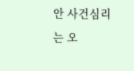안 사건심리는 오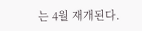는 4월 재개된다.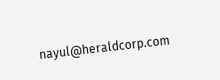nayul@heraldcorp.com